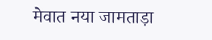मेवात नया जामताड़ा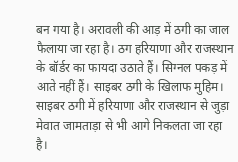बन गया है। अरावली की आड़ में ठगी का जाल फैलाया जा रहा है। ठग हरियाणा और राजस्थान के बॉर्डर का फायदा उठाते हैं। सिग्नल पकड़ में आते नहीं हैं। साइबर ठगी के खिलाफ मुहिम।
साइबर ठगी में हरियाणा और राजस्थान से जुड़ा मेवात जामताड़ा से भी आगे निकलता जा रहा है।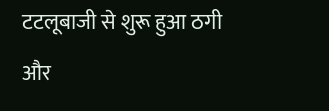टटलूबाजी से शुरू हुआ ठगी और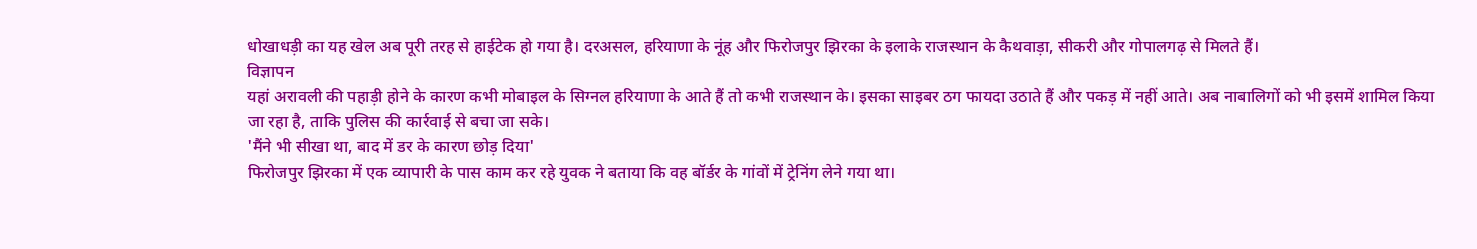धोखाधड़ी का यह खेल अब पूरी तरह से हाईटेक हो गया है। दरअसल, हरियाणा के नूंह और फिरोजपुर झिरका के इलाके राजस्थान के कैथवाड़ा, सीकरी और गोपालगढ़ से मिलते हैं।
विज्ञापन
यहां अरावली की पहाड़ी होने के कारण कभी मोबाइल के सिग्नल हरियाणा के आते हैं तो कभी राजस्थान के। इसका साइबर ठग फायदा उठाते हैं और पकड़ में नहीं आते। अब नाबालिगों को भी इसमें शामिल किया जा रहा है, ताकि पुलिस की कार्रवाई से बचा जा सके।
'मैंने भी सीखा था, बाद में डर के कारण छोड़ दिया'
फिरोजपुर झिरका में एक व्यापारी के पास काम कर रहे युवक ने बताया कि वह बॉर्डर के गांवों में ट्रेनिंग लेने गया था।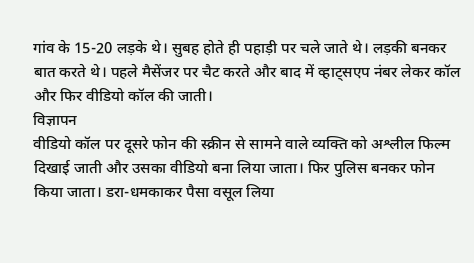गांव के 15-20 लड़के थे। सुबह होते ही पहाड़ी पर चले जाते थे। लड़की बनकर बात करते थे। पहले मैसेंजर पर चैट करते और बाद में व्हाट्सएप नंबर लेकर कॉल और फिर वीडियो कॉल की जाती।
विज्ञापन
वीडियो कॉल पर दूसरे फोन की स्क्रीन से सामने वाले व्यक्ति को अश्लील फिल्म दिखाई जाती और उसका वीडियो बना लिया जाता। फिर पुलिस बनकर फोन किया जाता। डरा-धमकाकर पैसा वसूल लिया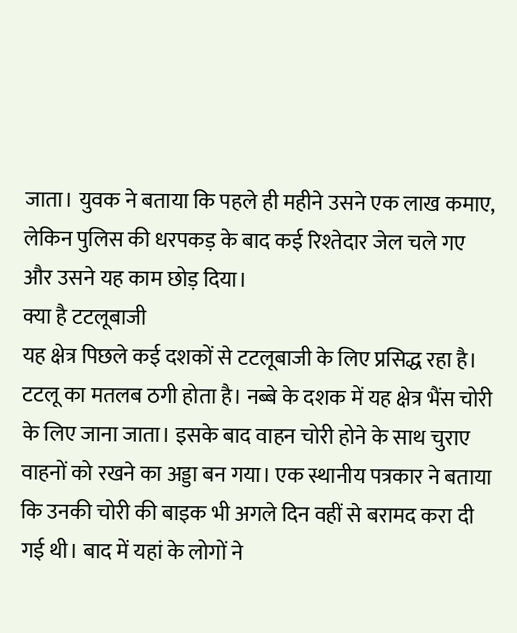जाता। युवक ने बताया कि पहले ही महीने उसने एक लाख कमाए, लेकिन पुलिस की धरपकड़ के बाद कई रिश्तेदार जेल चले गए और उसने यह काम छोड़ दिया।
क्या है टटलूबाजी
यह क्षेत्र पिछले कई दशकों से टटलूबाजी के लिए प्रसिद्ध रहा है। टटलू का मतलब ठगी होता है। नब्बे के दशक में यह क्षेत्र भैंस चोरी के लिए जाना जाता। इसके बाद वाहन चोरी होने के साथ चुराए वाहनों को रखने का अड्डा बन गया। एक स्थानीय पत्रकार ने बताया कि उनकी चोरी की बाइक भी अगले दिन वहीं से बरामद करा दी गई थी। बाद में यहां के लोगों ने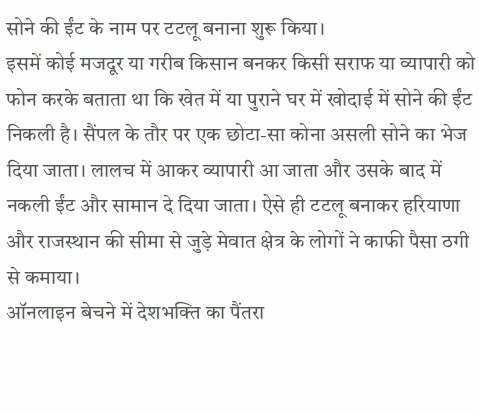सोने की ईंट के नाम पर टटलू बनाना शुरू किया।
इसमें कोई मजदूर या गरीब किसान बनकर किसी सराफ या व्यापारी को फोन करके बताता था कि खेत में या पुराने घर में खोदाई में सोने की ईंट निकली है। सैंपल के तौर पर एक छोटा-सा कोना असली सोने का भेज दिया जाता। लालच में आकर व्यापारी आ जाता और उसके बाद में नकली ईंट और सामान दे दिया जाता। ऐसे ही टटलू बनाकर हरियाणा और राजस्थान की सीमा से जुड़े मेवात क्षेत्र के लोगों ने काफी पैसा ठगी से कमाया।
ऑनलाइन बेचने में देशभक्ति का पैंतरा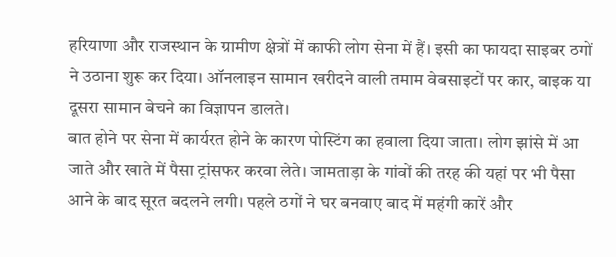हरियाणा और राजस्थान के ग्रामीण क्षेत्रों में काफी लोग सेना में हैं। इसी का फायदा साइबर ठगों ने उठाना शुरू कर दिया। ऑनलाइन सामान खरीदने वाली तमाम वेबसाइटों पर कार, बाइक या दूसरा सामान बेचने का विज्ञापन डालते।
बात होने पर सेना में कार्यरत होने के कारण पोस्टिंग का हवाला दिया जाता। लोग झांसे में आ जाते और खाते में पैसा ट्रांसफर करवा लेते। जामताड़ा के गांवों की तरह की यहां पर भी पैसा आने के बाद सूरत बदलने लगी। पहले ठगों ने घर बनवाए बाद में महंगी कारें और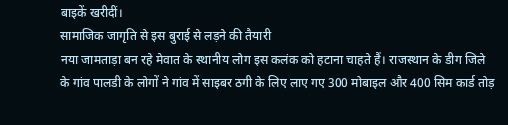बाइकें खरीदीं।
सामाजिक जागृति से इस बुराई से लड़ने की तैयारी
नया जामताड़ा बन रहे मेवात के स्थानीय लोग इस कलंक को हटाना चाहते हैं। राजस्थान के डीग जिले के गांव पालडी के लोगों ने गांव में साइबर ठगी के लिए लाए गए 300 मोबाइल और 400 सिम कार्ड तोड़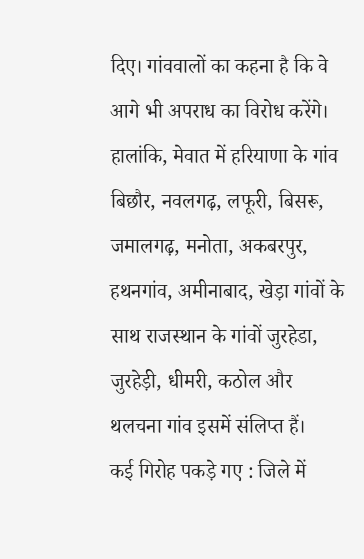दिए। गांववालों का कहना है कि वे आगे भी अपराध का विरोध करेंगे। हालांकि, मेवात में हरियाणा के गांव बिछौर, नवलगढ़, लफूरी, बिसरू, जमालगढ़, मनोता, अकबरपुर, हथनगांव, अमीनाबाद, खेड़ा गांवों के साथ राजस्थान के गांवों जुरहेडा, जुरहेड़ी, धीमरी, कठोल और थलचना गांव इसमें संलिप्त हैं।
कई गिरोह पकड़े गए : जिले में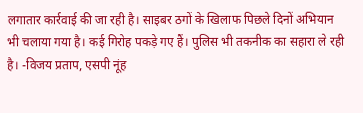लगातार कार्रवाई की जा रही है। साइबर ठगों के खिलाफ पिछले दिनों अभियान भी चलाया गया है। कई गिरोह पकड़े गए हैं। पुलिस भी तकनीक का सहारा ले रही है। -विजय प्रताप, एसपी नूंह